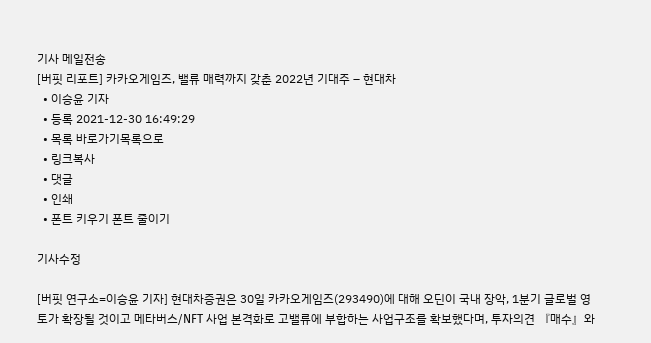기사 메일전송
[버핏 리포트] 카카오게임즈, 밸류 매력까지 갖춘 2022년 기대주 – 현대차
  • 이승윤 기자
  • 등록 2021-12-30 16:49:29
  • 목록 바로가기목록으로
  • 링크복사
  • 댓글
  • 인쇄
  • 폰트 키우기 폰트 줄이기

기사수정

[버핏 연구소=이승윤 기자] 현대차증권은 30일 카카오게임즈(293490)에 대해 오딘이 국내 장악, 1분기 글로벌 영토가 확장될 것이고 메타버스/NFT 사업 본격화로 고밸류에 부합하는 사업구조를 확보했다며, 투자의견 『매수』와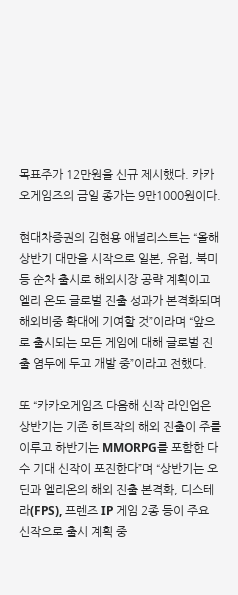목표주가 12만원을 신규 제시했다. 카카오게임즈의 금일 종가는 9만1000원이다.

현대차증권의 김현용 애널리스트는 “올해 상반기 대만을 시작으로 일본, 유럽, 북미 등 순차 출시로 해외시장 공략 계획이고 엘리 온도 글로벌 진출 성과가 본격화되며 해외비중 확대에 기여할 것”이라며 “앞으로 출시되는 모든 게임에 대해 글로벌 진출 염두에 두고 개발 중”이라고 전했다.

또 “카카오게임즈 다음해 신작 라인업은 상반기는 기존 히트작의 해외 진출이 주를 이루고 하반기는 MMORPG를 포함한 다수 기대 신작이 포진한다”며 “상반기는 오딘과 엘리온의 해외 진출 본격화, 디스테라(FPS), 프렌즈 IP 게임 2종 등이 주요 신작으로 출시 계획 중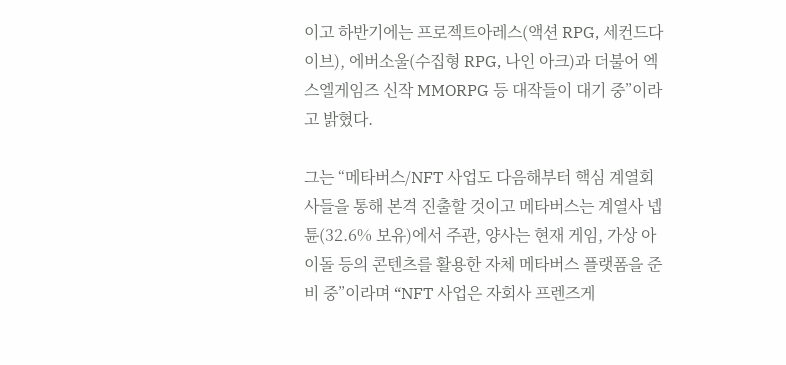이고 하반기에는 프로젝트아레스(액션 RPG, 세컨드다이브), 에버소울(수집형 RPG, 나인 아크)과 더불어 엑스엘게임즈 신작 MMORPG 등 대작들이 대기 중”이라고 밝혔다.

그는 “메타버스/NFT 사업도 다음해부터 핵심 계열회사들을 통해 본격 진출할 것이고 메타버스는 계열사 넵튠(32.6% 보유)에서 주관, 양사는 현재 게임, 가상 아이돌 등의 콘텐츠를 활용한 자체 메타버스 플랫폼을 준비 중”이라며 “NFT 사업은 자회사 프렌즈게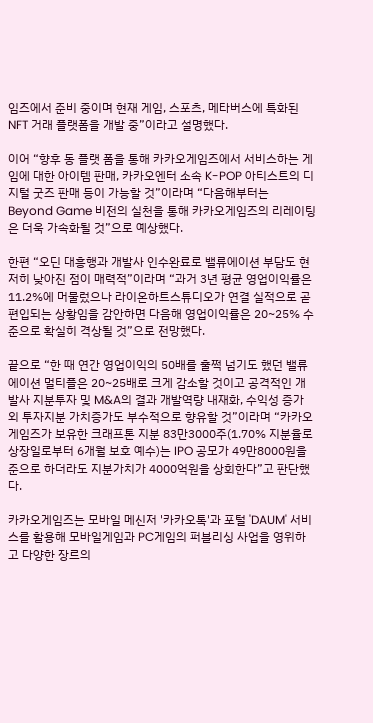임즈에서 준비 중이며 현재 게임, 스포츠, 메타버스에 특화된 NFT 거래 플랫폼을 개발 중”이라고 설명했다.

이어 “향후 동 플랫 폼을 통해 카카오게임즈에서 서비스하는 게임에 대한 아이템 판매, 카카오엔터 소속 K-POP 아티스트의 디지털 굿즈 판매 등이 가능할 것”이라며 “다음해부터는 Beyond Game 비전의 실천을 통해 카카오게임즈의 리레이팅은 더욱 가속화될 것”으로 예상했다.

한편 “오딘 대흥행과 개발사 인수완료로 밸류에이션 부담도 현저히 낮아진 점이 매력적”이라며 “과거 3년 평균 영업이익률은 11.2%에 머물렀으나 라이온하트스튜디오가 연결 실적으로 곧 편입되는 상황임을 감안하면 다음해 영업이익률은 20~25% 수준으로 확실히 격상될 것”으로 전망했다.

끝으로 “한 때 연간 영업이익의 50배를 훌쩍 넘기도 했던 밸류에이션 멀티플은 20~25배로 크게 감소할 것이고 공격적인 개발사 지분투자 및 M&A의 결과 개발역량 내재화, 수익성 증가 외 투자지분 가치증가도 부수적으로 향유할 것”이라며 “카카오게임즈가 보유한 크래프톤 지분 83만3000주(1.70% 지분율로 상장일로부터 6개월 보호 예수)는 IPO 공모가 49만8000원을 준으로 하더라도 지분가치가 4000억원을 상회한다”고 판단했다.

카카오게임즈는 모바일 메신저 '카카오톡'과 포털 'DAUM' 서비스를 활용해 모바일게임과 PC게임의 퍼블리싱 사업을 영위하고 다양한 장르의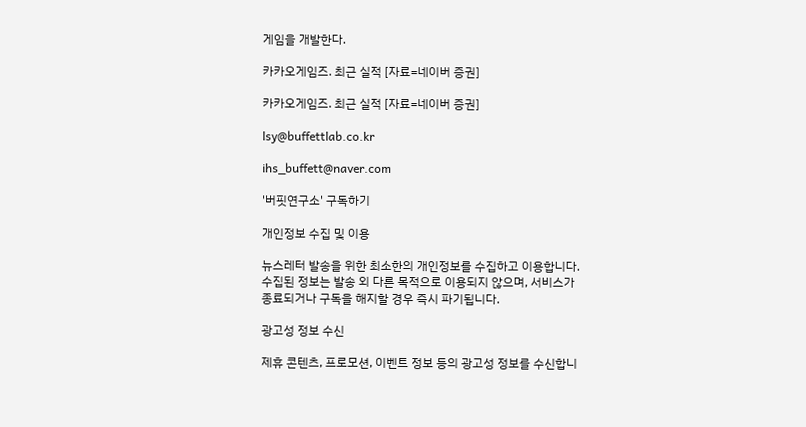게임을 개발한다.

카카오게임즈. 최근 실적 [자료=네이버 증권]

카카오게임즈. 최근 실적 [자료=네이버 증권]

lsy@buffettlab.co.kr

ihs_buffett@naver.com

'버핏연구소' 구독하기

개인정보 수집 및 이용

뉴스레터 발송을 위한 최소한의 개인정보를 수집하고 이용합니다. 수집된 정보는 발송 외 다른 목적으로 이용되지 않으며, 서비스가 종료되거나 구독을 해지할 경우 즉시 파기됩니다.

광고성 정보 수신

제휴 콘텐츠, 프로모션, 이벤트 정보 등의 광고성 정보를 수신합니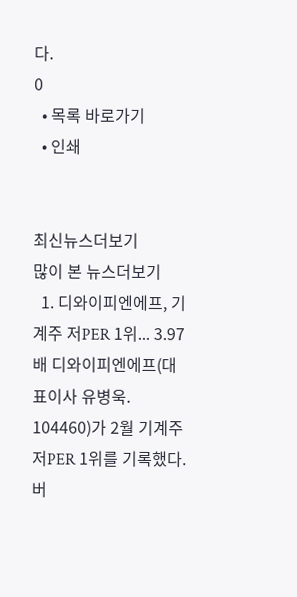다.
0
  • 목록 바로가기
  • 인쇄


최신뉴스더보기
많이 본 뉴스더보기
  1. 디와이피엔에프, 기계주 저PER 1위... 3.97배 디와이피엔에프(대표이사 유병욱. 104460)가 2월 기계주 저PER 1위를 기록했다.버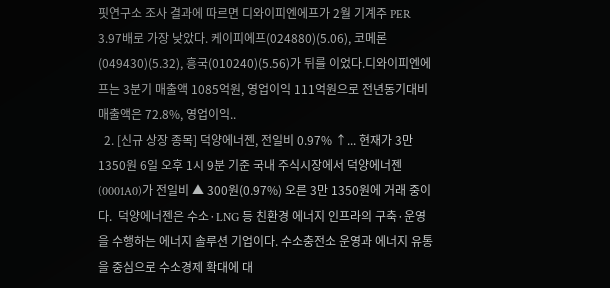핏연구소 조사 결과에 따르면 디와이피엔에프가 2월 기계주 PER 3.97배로 가장 낮았다. 케이피에프(024880)(5.06), 코메론(049430)(5.32), 흥국(010240)(5.56)가 뒤를 이었다.디와이피엔에프는 3분기 매출액 1085억원, 영업이익 111억원으로 전년동기대비 매출액은 72.8%, 영업이익..
  2. [신규 상장 종목] 덕양에너젠, 전일비 0.97% ↑... 현재가 3만 1350원 6일 오후 1시 9분 기준 국내 주식시장에서 덕양에너젠(0001A0)가 전일비 ▲ 300원(0.97%) 오른 3만 1350원에 거래 중이다.  덕양에너젠은 수소·LNG 등 친환경 에너지 인프라의 구축·운영을 수행하는 에너지 솔루션 기업이다. 수소충전소 운영과 에너지 유통을 중심으로 수소경제 확대에 대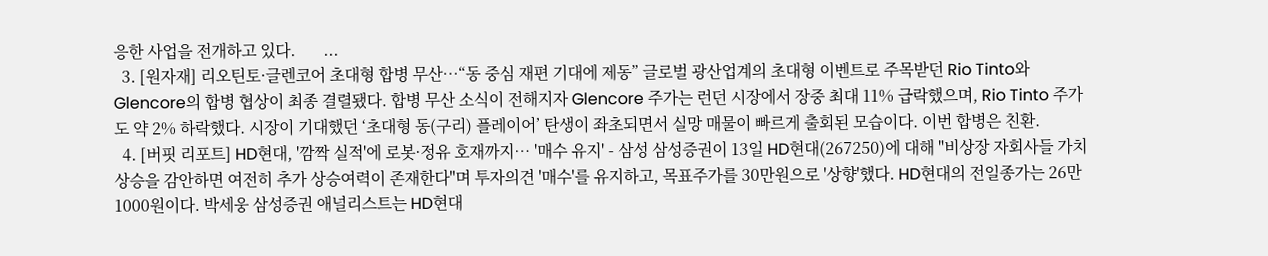응한 사업을 전개하고 있다.       ...
  3. [원자재] 리오틴토·글렌코어 초대형 합병 무산…“동 중심 재편 기대에 제동” 글로벌 광산업계의 초대형 이벤트로 주목받던 Rio Tinto와 Glencore의 합병 협상이 최종 결렬됐다. 합병 무산 소식이 전해지자 Glencore 주가는 런던 시장에서 장중 최대 11% 급락했으며, Rio Tinto 주가도 약 2% 하락했다. 시장이 기대했던 ‘초대형 동(구리) 플레이어’ 탄생이 좌초되면서 실망 매물이 빠르게 출회된 모습이다. 이번 합병은 친환.
  4. [버핏 리포트] HD현대, '깜짝 실적'에 로봇·정유 호재까지… '매수 유지' - 삼성 삼성증권이 13일 HD현대(267250)에 대해 "비상장 자회사들 가치 상승을 감안하면 여전히 추가 상승여력이 존재한다"며 투자의견 '매수'를 유지하고, 목표주가를 30만원으로 '상향'했다. HD현대의 전일종가는 26만1000원이다. 박세웅 삼성증권 애널리스트는 HD현대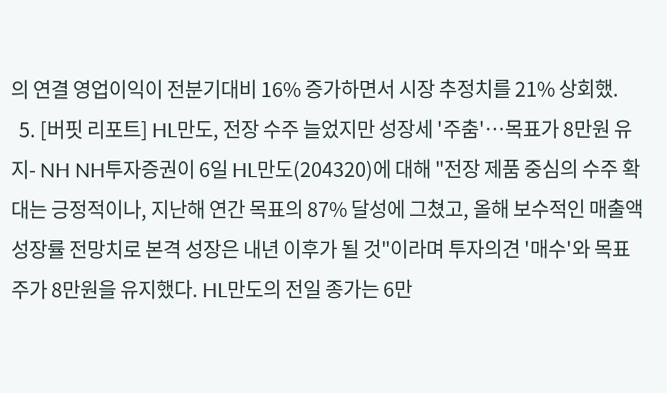의 연결 영업이익이 전분기대비 16% 증가하면서 시장 추정치를 21% 상회했.
  5. [버핏 리포트] HL만도, 전장 수주 늘었지만 성장세 '주춤'…목표가 8만원 유지- NH NH투자증권이 6일 HL만도(204320)에 대해 "전장 제품 중심의 수주 확대는 긍정적이나, 지난해 연간 목표의 87% 달성에 그쳤고, 올해 보수적인 매출액 성장률 전망치로 본격 성장은 내년 이후가 될 것"이라며 투자의견 '매수'와 목표 주가 8만원을 유지했다. HL만도의 전일 종가는 6만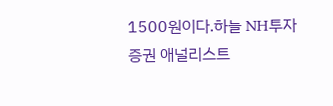1500원이다.하늘 NH투자증권 애널리스트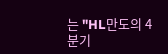는 "HL만도의 4분기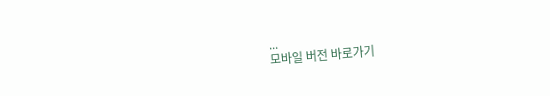...
모바일 버전 바로가기